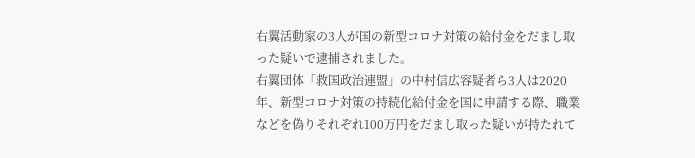右翼活動家の3人が国の新型コロナ対策の給付金をだまし取った疑いで逮捕されました。
右翼団体「救国政治連盟」の中村信広容疑者ら3人は2020年、新型コロナ対策の持続化給付金を国に申請する際、職業などを偽りそれぞれ100万円をだまし取った疑いが持たれて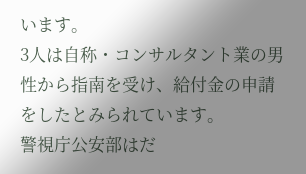います。
3人は自称・コンサルタント業の男性から指南を受け、給付金の申請をしたとみられています。
警視庁公安部はだ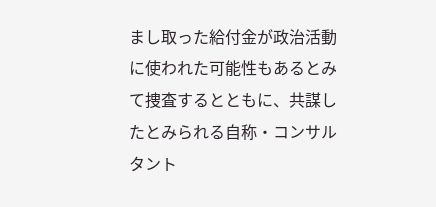まし取った給付金が政治活動に使われた可能性もあるとみて捜査するとともに、共謀したとみられる自称・コンサルタント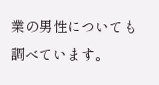業の男性についても調べています。